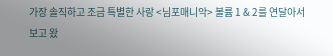가장 솔직하고 조금 특별한 사랑 <님포매니악> 볼륨 1 & 2를 연달아서 보고 왔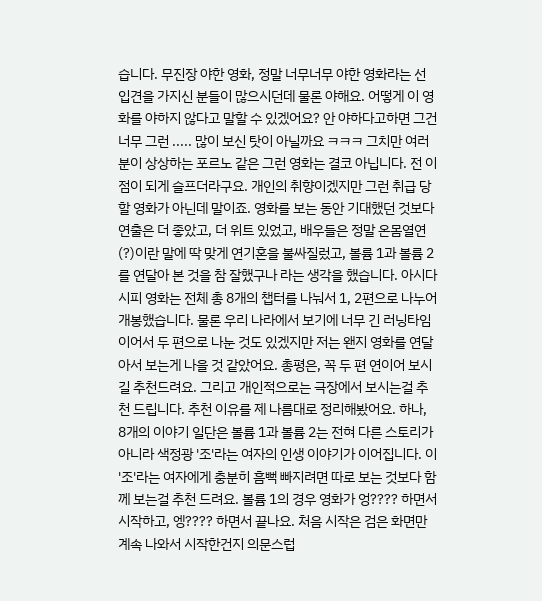습니다. 무진장 야한 영화, 정말 너무너무 야한 영화라는 선입견을 가지신 분들이 많으시던데 물론 야해요. 어떻게 이 영화를 야하지 않다고 말할 수 있겠어요? 안 야하다고하면 그건 너무 그런 ..... 많이 보신 탓이 아닐까요 ㅋㅋㅋ 그치만 여러분이 상상하는 포르노 같은 그런 영화는 결코 아닙니다. 전 이 점이 되게 슬프더라구요. 개인의 취향이겠지만 그런 취급 당할 영화가 아닌데 말이죠. 영화를 보는 동안 기대했던 것보다 연출은 더 좋았고, 더 위트 있었고, 배우들은 정말 온몸열연(?)이란 말에 딱 맞게 연기혼을 불싸질렀고, 볼륨 1과 볼륨 2를 연달아 본 것을 참 잘했구나 라는 생각을 했습니다. 아시다시피 영화는 전체 총 8개의 챕터를 나눠서 1, 2편으로 나누어 개봉했습니다. 물론 우리 나라에서 보기에 너무 긴 러닝타임이어서 두 편으로 나눈 것도 있겠지만 저는 왠지 영화를 연달아서 보는게 나을 것 같았어요. 총평은, 꼭 두 편 연이어 보시길 추천드려요. 그리고 개인적으로는 극장에서 보시는걸 추천 드립니다. 추천 이유를 제 나름대로 정리해봤어요. 하나, 8개의 이야기 일단은 볼륨 1과 볼륨 2는 전혀 다른 스토리가 아니라 색정광 '조'라는 여자의 인생 이야기가 이어집니다. 이 '조'라는 여자에게 충분히 흠뻑 빠지려면 따로 보는 것보다 함께 보는걸 추천 드려요. 볼륨 1의 경우 영화가 엉???? 하면서 시작하고, 엥???? 하면서 끝나요. 처음 시작은 검은 화면만 계속 나와서 시작한건지 의문스럽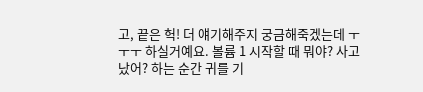고, 끝은 헉! 더 얘기해주지 궁금해죽겠는데 ㅜㅜㅜ 하실거예요. 볼륨 1 시작할 때 뭐야? 사고났어? 하는 순간 귀를 기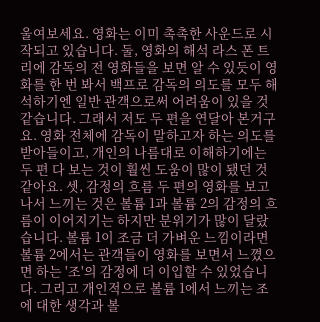울여보세요. 영화는 이미 촉촉한 사운드로 시작되고 있습니다. 둘, 영화의 해석 라스 폰 트리에 감독의 전 영화들을 보면 알 수 있듯이 영화를 한 번 봐서 백프로 감독의 의도를 모두 해석하기엔 일반 관객으로써 어려움이 있을 것 같습니다. 그래서 저도 두 편을 연달아 본거구요. 영화 전체에 감독이 말하고자 하는 의도를 받아들이고, 개인의 나름대로 이해하기에는 두 편 다 보는 것이 훨씬 도움이 많이 됐던 것 같아요. 셋, 감정의 흐름 두 편의 영화를 보고 나서 느끼는 것은 볼륨 1과 볼륨 2의 감정의 흐름이 이어지기는 하지만 분위기가 많이 달랐습니다. 볼륨 1이 조금 더 가벼운 느낌이라면 볼륨 2에서는 관객들이 영화를 보면서 느꼈으면 하는 '조'의 감정에 더 이입할 수 있었습니다. 그리고 개인적으로 볼륨 1에서 느끼는 조에 대한 생각과 볼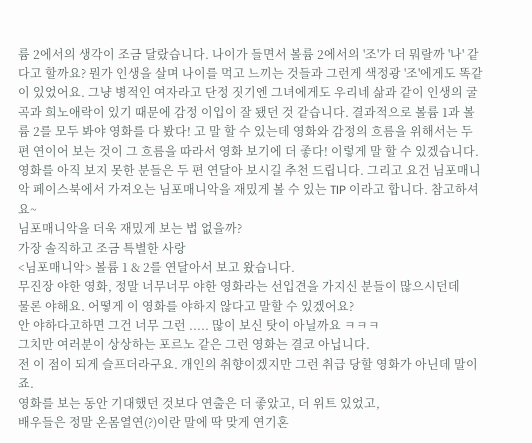륨 2에서의 생각이 조금 달랐습니다. 나이가 들면서 볼륨 2에서의 '조'가 더 뭐랄까 '나' 같다고 할까요? 뭔가 인생을 살며 나이를 먹고 느끼는 것들과 그런게 색정광 '조'에게도 똑같이 있었어요. 그냥 병적인 여자라고 단정 짓기엔 그녀에게도 우리네 삶과 같이 인생의 굴곡과 희노애락이 있기 때문에 감정 이입이 잘 됐던 것 같습니다. 결과적으로 볼륨 1과 볼륨 2를 모두 봐야 영화를 다 봤다! 고 말 할 수 있는데 영화와 감정의 흐름을 위해서는 두 편 연이어 보는 것이 그 흐름을 따라서 영화 보기에 더 좋다! 이렇게 말 할 수 있겠습니다. 영화를 아직 보지 못한 분들은 두 편 연달아 보시길 추천 드립니다. 그리고 요건 님포매니악 페이스북에서 가져오는 님포매니악을 재밌게 볼 수 있는 TIP 이라고 합니다. 참고하셔요~
님포매니악을 더욱 재밌게 보는 법 없을까?
가장 솔직하고 조금 특별한 사랑
<님포매니악> 볼륨 1 & 2를 연달아서 보고 왔습니다.
무진장 야한 영화, 정말 너무너무 야한 영화라는 선입견을 가지신 분들이 많으시던데
물론 야해요. 어떻게 이 영화를 야하지 않다고 말할 수 있겠어요?
안 야하다고하면 그건 너무 그런 ..... 많이 보신 탓이 아닐까요 ㅋㅋㅋ
그치만 여러분이 상상하는 포르노 같은 그런 영화는 결코 아닙니다.
전 이 점이 되게 슬프더라구요. 개인의 취향이겠지만 그런 취급 당할 영화가 아닌데 말이죠.
영화를 보는 동안 기대했던 것보다 연출은 더 좋았고, 더 위트 있었고,
배우들은 정말 온몸열연(?)이란 말에 딱 맞게 연기혼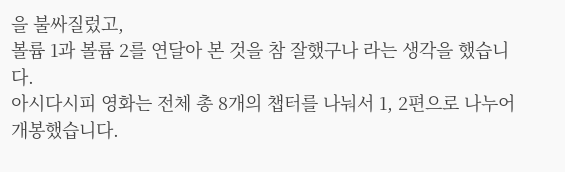을 불싸질렀고,
볼륨 1과 볼륨 2를 연달아 본 것을 참 잘했구나 라는 생각을 했습니다.
아시다시피 영화는 전체 총 8개의 챕터를 나눠서 1, 2편으로 나누어 개봉했습니다.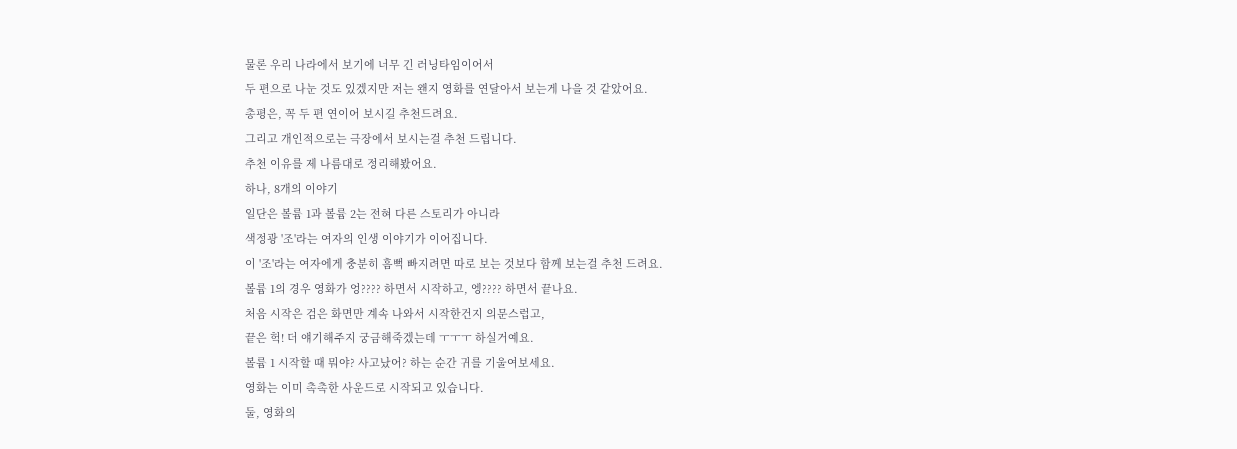물론 우리 나라에서 보기에 너무 긴 러닝타임이어서
두 편으로 나눈 것도 있겠지만 저는 왠지 영화를 연달아서 보는게 나을 것 같았어요.
총평은, 꼭 두 편 연이어 보시길 추천드려요.
그리고 개인적으로는 극장에서 보시는걸 추천 드립니다.
추천 이유를 제 나름대로 정리해봤어요.
하나, 8개의 이야기
일단은 볼륨 1과 볼륨 2는 전혀 다른 스토리가 아니라
색정광 '조'라는 여자의 인생 이야기가 이어집니다.
이 '조'라는 여자에게 충분히 흠뻑 빠지려면 따로 보는 것보다 함께 보는걸 추천 드려요.
볼륨 1의 경우 영화가 엉???? 하면서 시작하고, 엥???? 하면서 끝나요.
처음 시작은 검은 화면만 계속 나와서 시작한건지 의문스럽고,
끝은 헉! 더 얘기해주지 궁금해죽겠는데 ㅜㅜㅜ 하실거예요.
볼륨 1 시작할 때 뭐야? 사고났어? 하는 순간 귀를 기울여보세요.
영화는 이미 촉촉한 사운드로 시작되고 있습니다.
둘, 영화의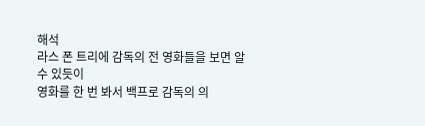해석
라스 폰 트리에 감독의 전 영화들을 보면 알 수 있듯이
영화를 한 번 봐서 백프로 감독의 의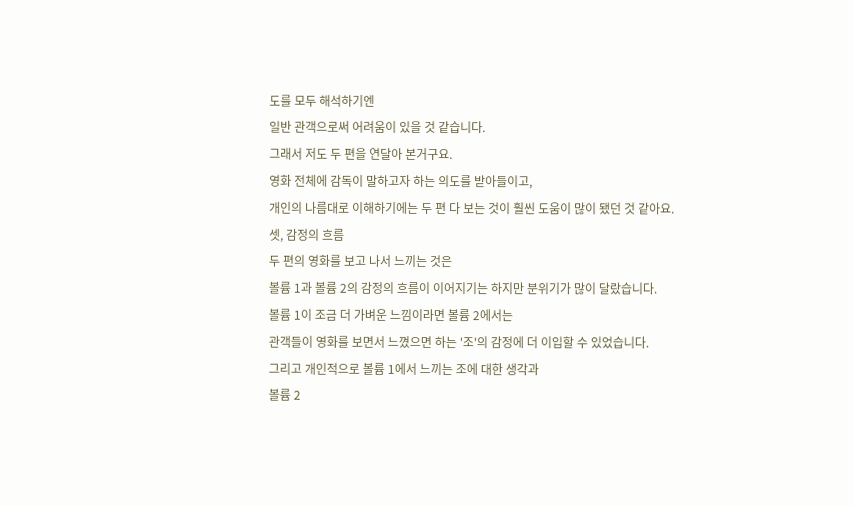도를 모두 해석하기엔
일반 관객으로써 어려움이 있을 것 같습니다.
그래서 저도 두 편을 연달아 본거구요.
영화 전체에 감독이 말하고자 하는 의도를 받아들이고,
개인의 나름대로 이해하기에는 두 편 다 보는 것이 훨씬 도움이 많이 됐던 것 같아요.
셋, 감정의 흐름
두 편의 영화를 보고 나서 느끼는 것은
볼륨 1과 볼륨 2의 감정의 흐름이 이어지기는 하지만 분위기가 많이 달랐습니다.
볼륨 1이 조금 더 가벼운 느낌이라면 볼륨 2에서는
관객들이 영화를 보면서 느꼈으면 하는 '조'의 감정에 더 이입할 수 있었습니다.
그리고 개인적으로 볼륨 1에서 느끼는 조에 대한 생각과
볼륨 2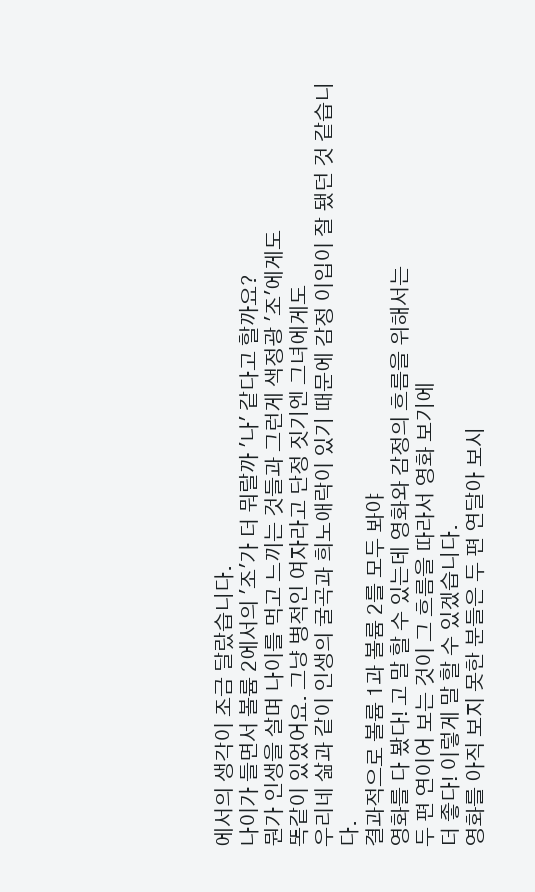에서의 생각이 조금 달랐습니다.
나이가 들면서 볼륨 2에서의 '조'가 더 뭐랄까 '나' 같다고 할까요?
뭔가 인생을 살며 나이를 먹고 느끼는 것들과 그런게 색정광 '조'에게도
똑같이 있었어요. 그냥 병적인 여자라고 단정 짓기엔 그녀에게도
우리네 삶과 같이 인생의 굴곡과 희노애락이 있기 때문에 감정 이입이 잘 됐던 것 같습니다.
결과적으로 볼륨 1과 볼륨 2를 모두 봐야
영화를 다 봤다! 고 말 할 수 있는데 영화와 감정의 흐름을 위해서는
두 편 연이어 보는 것이 그 흐름을 따라서 영화 보기에
더 좋다! 이렇게 말 할 수 있겠습니다.
영화를 아직 보지 못한 분들은 두 편 연달아 보시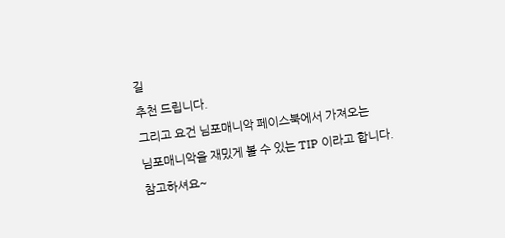길
추천 드립니다.
그리고 요건 님포매니악 페이스북에서 가져오는
님포매니악을 재밌게 볼 수 있는 TIP 이라고 합니다.
참고하셔요~